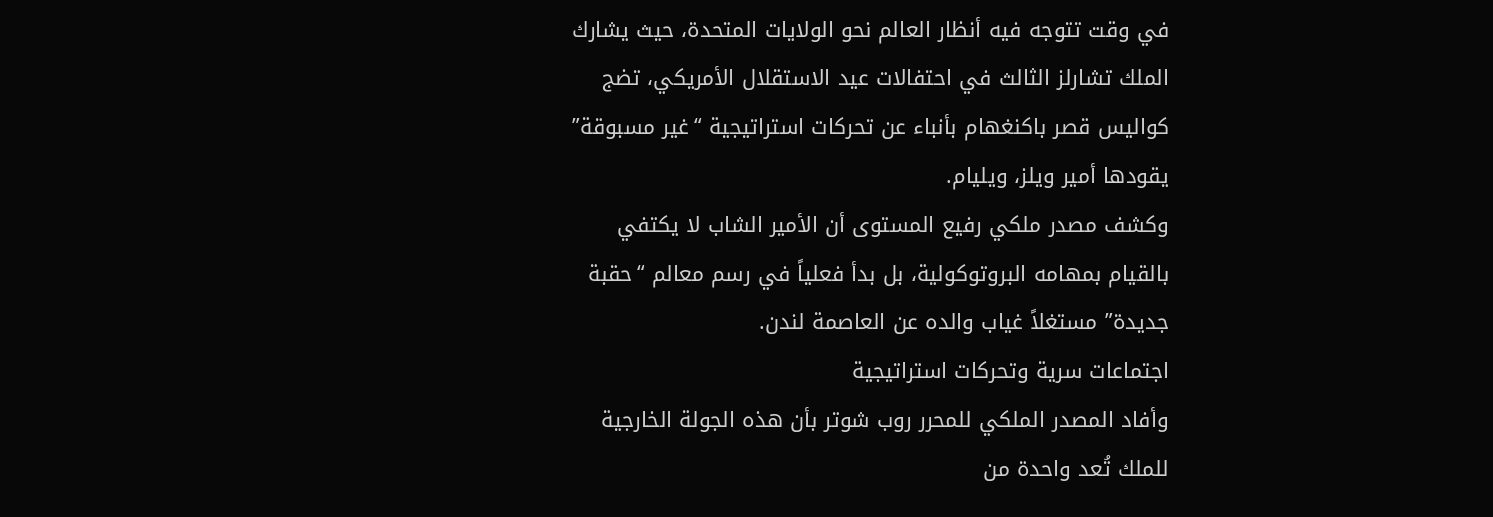في وقت تتوجه فيه أنظار العالم نحو الولايات المتحدة، حيث يشارك الملك تشارلز الثالث في احتفالات عيد الاستقلال الأمريكي، تضج كواليس قصر باكنغهام بأنباء عن تحركات استراتيجية “غير مسبوقة” يقودها أمير ويلز، ويليام.
وكشف مصدر ملكي رفيع المستوى أن الأمير الشاب لا يكتفي بالقيام بمهامه البروتوكولية، بل بدأ فعلياً في رسم معالم “حقبة جديدة” مستغلاً غياب والده عن العاصمة لندن.
اجتماعات سرية وتحركات استراتيجية
وأفاد المصدر الملكي للمحرر روب شوتر بأن هذه الجولة الخارجية للملك تُعد واحدة من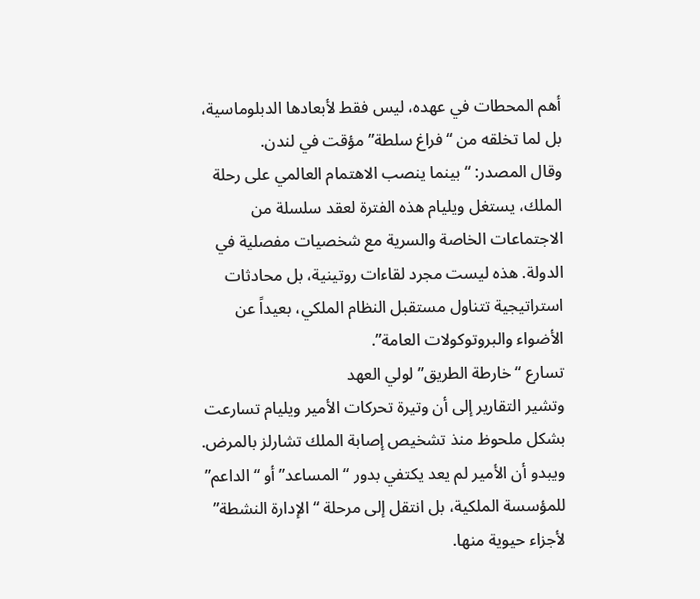أهم المحطات في عهده، ليس فقط لأبعادها الدبلوماسية، بل لما تخلقه من “فراغ سلطة” مؤقت في لندن.
وقال المصدر: “بينما ينصب الاهتمام العالمي على رحلة الملك، يستغل ويليام هذه الفترة لعقد سلسلة من الاجتماعات الخاصة والسرية مع شخصيات مفصلية في الدولة. هذه ليست مجرد لقاءات روتينية، بل محادثات استراتيجية تتناول مستقبل النظام الملكي، بعيداً عن الأضواء والبروتوكولات العامة”.
تسارع “خارطة الطريق” لولي العهد
وتشير التقارير إلى أن وتيرة تحركات الأمير ويليام تسارعت بشكل ملحوظ منذ تشخيص إصابة الملك تشارلز بالمرض.
ويبدو أن الأمير لم يعد يكتفي بدور “المساعد” أو “الداعم” للمؤسسة الملكية، بل انتقل إلى مرحلة “الإدارة النشطة” لأجزاء حيوية منها.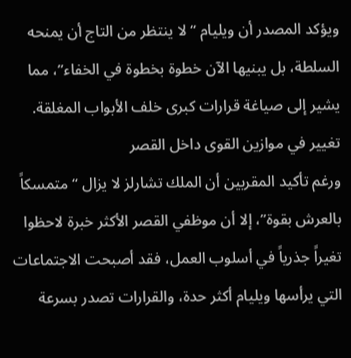ويؤكد المصدر أن ويليام “لا ينتظر من التاج أن يمنحه السلطة، بل يبنيها الآن خطوة بخطوة في الخفاء”، مما يشير إلى صياغة قرارات كبرى خلف الأبواب المغلقة.
تغيير في موازين القوى داخل القصر
ورغم تأكيد المقربين أن الملك تشارلز لا يزال “متمسكاً بالعرش بقوة”، إلا أن موظفي القصر الأكثر خبرة لاحظوا تغيراً جذرياً في أسلوب العمل، فقد أصبحت الاجتماعات التي يرأسها ويليام أكثر حدة، والقرارات تصدر بسرعة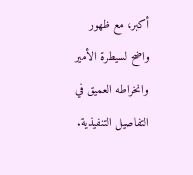أكبر، مع ظهور واضح لسيطرة الأمير وانخراطه العميق في التفاصيل التنفيذية.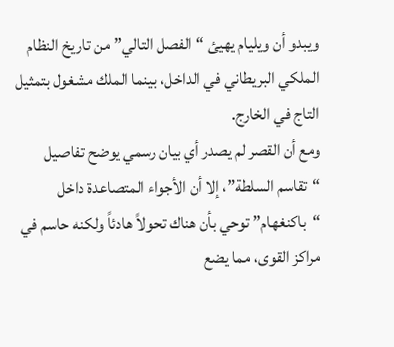ويبدو أن ويليام يهيئ “الفصل التالي” من تاريخ النظام الملكي البريطاني في الداخل، بينما الملك مشغول بتمثيل التاج في الخارج.
ومع أن القصر لم يصدر أي بيان رسمي يوضح تفاصيل “تقاسم السلطة”، إلا أن الأجواء المتصاعدة داخل “باكنغهام” توحي بأن هناك تحولاً هادئاً ولكنه حاسم في مراكز القوى، مما يضع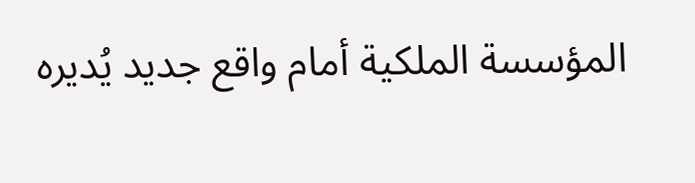المؤسسة الملكية أمام واقع جديد يُديره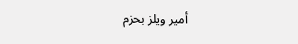أمير ويلز بحزم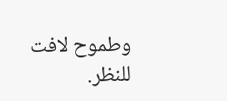وطموح لافت للنظر.